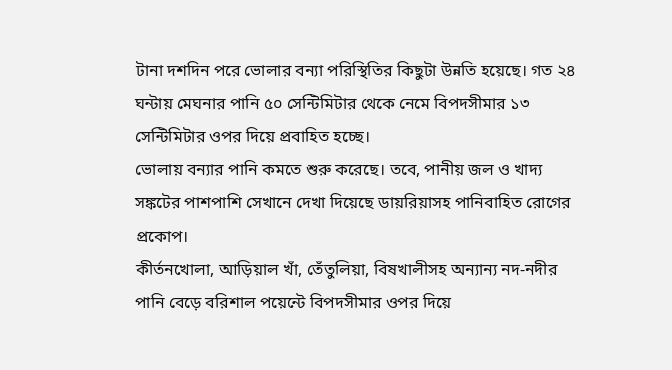টানা দশদিন পরে ভোলার বন্যা পরিস্থিতির কিছুটা উন্নতি হয়েছে। গত ২৪ ঘন্টায় মেঘনার পানি ৫০ সেন্টিমিটার থেকে নেমে বিপদসীমার ১৩ সেন্টিমিটার ওপর দিয়ে প্রবাহিত হচ্ছে।
ভোলায় বন্যার পানি কমতে শুরু করেছে। তবে, পানীয় জল ও খাদ্য সঙ্কটের পাশপাশি সেখানে দেখা দিয়েছে ডায়রিয়াসহ পানিবাহিত রোগের প্রকোপ।
কীর্তনখোলা, আড়িয়াল খাঁ, তেঁতুলিয়া, বিষখালীসহ অন্যান্য নদ-নদীর পানি বেড়ে বরিশাল পয়েন্টে বিপদসীমার ওপর দিয়ে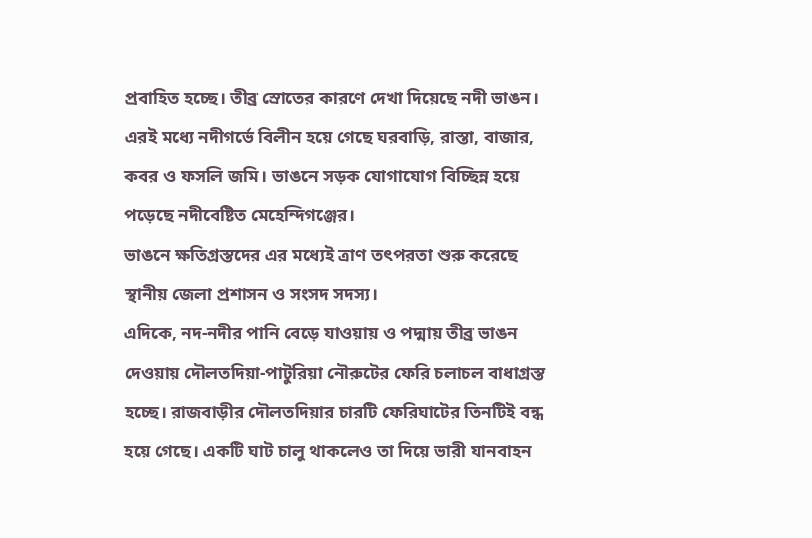প্রবাহিত হচ্ছে। তীব্র স্রোতের কারণে দেখা দিয়েছে নদী ভাঙন। এরই মধ্যে নদীগর্ভে বিলীন হয়ে গেছে ঘরবাড়ি, রাস্তা, বাজার, কবর ও ফসলি জমি। ভাঙনে সড়ক যোগাযোগ বিচ্ছিন্ন হয়ে পড়েছে নদীবেষ্টিত মেহেন্দিগঞ্জের।
ভাঙনে ক্ষতিগ্রস্তদের এর মধ্যেই ত্রাণ তৎপরতা শুরু করেছে স্থানীয় জেলা প্রশাসন ও সংসদ সদস্য।
এদিকে, নদ-নদীর পানি বেড়ে যাওয়ায় ও পদ্মায় তীব্র ভাঙন দেওয়ায় দৌলতদিয়া-পাটুরিয়া নৌরুটের ফেরি চলাচল বাধাগ্রস্ত হচ্ছে। রাজবাড়ীর দৌলতদিয়ার চারটি ফেরিঘাটের তিনটিই বন্ধ হয়ে গেছে। একটি ঘাট চালু থাকলেও তা দিয়ে ভারী যানবাহন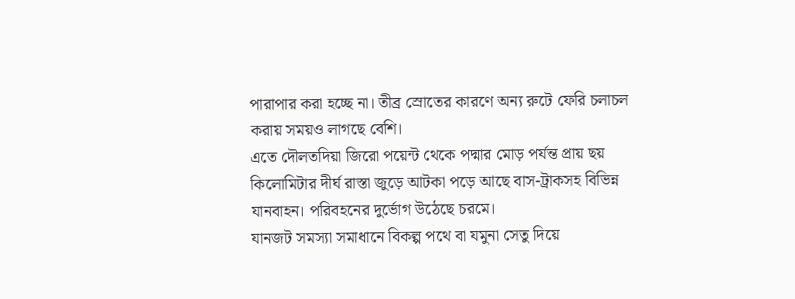পারাপার করা হচ্ছে না। তীব্র স্রোতের কারণে অন্য রুটে ফেরি চলাচল করায় সময়ও লাগছে বেশি।
এতে দৌলতদিয়া জিরো পয়েন্ট থেকে পদ্মার মোড় পর্যন্ত প্রায় ছয় কিলোমিটার দীর্ঘ রাস্তা জুড়ে আটকা পড়ে আছে বাস-ট্রাকসহ বিভিন্ন যানবাহন। পরিবহনের দুর্ভোগ উঠেছে চরমে।
যানজট সমস্যা সমাধানে বিকল্প পথে বা যমুনা সেতু দিয়ে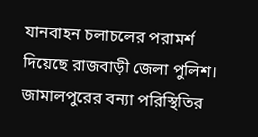যানবাহন চলাচলের পরামর্শ দিয়েছে রাজবাড়ী জেলা পুলিশ।
জামালপুরের বন্যা পরিস্থিতির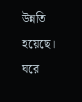উন্নতি হয়েছে। ঘরে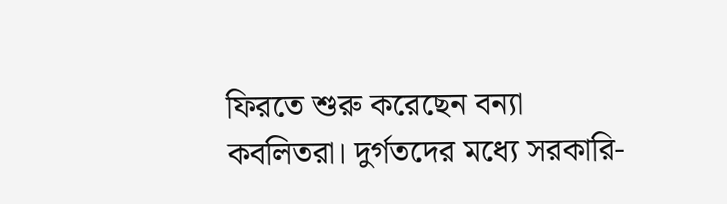ফিরতে শুরু করেছেন বন্যা কবলিতরা। দুর্গতদের মধ্যে সরকারি-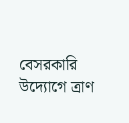বেসরকারি উদ্যোগে ত্রাণ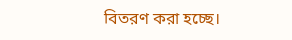বিতরণ করা হচ্ছে।